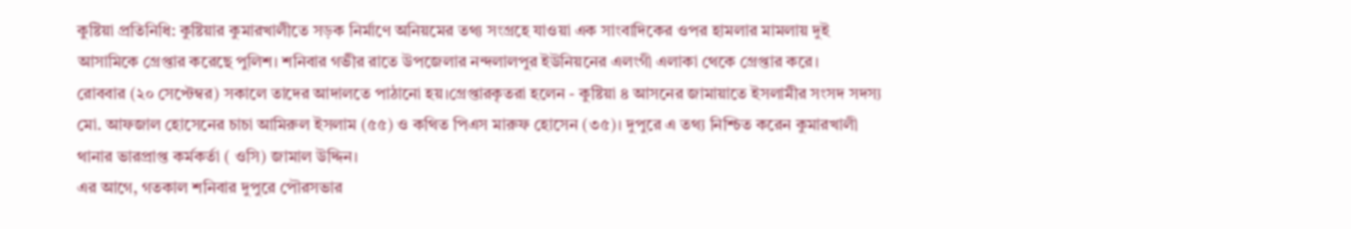কুষ্টিয়া প্রতিনিধি: কুষ্টিয়ার কুমারখালীতে সড়ক নির্মাণে অনিয়মের তথ্য সংগ্রহে যাওয়া এক সাংবাদিকের ওপর হামলার মামলায় দুই আসামিকে গ্রেপ্তার করেছে পুলিশ। শনিবার গভীর রাতে উপজেলার নন্দলালপুর ইউনিয়নের এলংগী এলাকা থেকে গ্রেপ্তার করে।
রোববার (২০ সেপ্টেম্বর) সকালে তাদের আদালতে পাঠানো হয়।গ্রেপ্তারকৃতরা হলেন - কুষ্টিয়া ৪ আসনের জামায়াতে ইসলামীর সংসদ সদস্য মো. আফজাল হোসেনের চাচা আমিরুল ইসলাম (৫৫) ও কথিত পিএস মারুফ হোসেন (৩৫)। দুপুরে এ তথ্য নিশ্চিত করেন কুমারখালী থানার ভারপ্রাপ্ত কর্মকর্তা ( ওসি) জামাল উদ্দিন।
এর আগে, গতকাল শনিবার দুপুরে পৌরসভার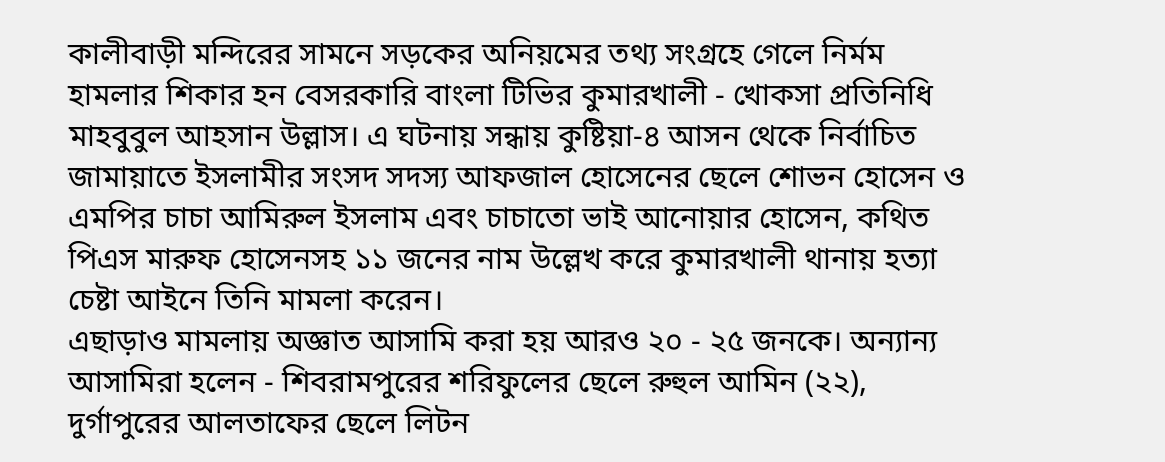কালীবাড়ী মন্দিরের সামনে সড়কের অনিয়মের তথ্য সংগ্রহে গেলে নির্মম হামলার শিকার হন বেসরকারি বাংলা টিভির কুমারখালী - খোকসা প্রতিনিধি মাহবুবুল আহসান উল্লাস। এ ঘটনায় সন্ধায় কুষ্টিয়া-৪ আসন থেকে নির্বাচিত জামায়াতে ইসলামীর সংসদ সদস্য আফজাল হোসেনের ছেলে শোভন হোসেন ও এমপির চাচা আমিরুল ইসলাম এবং চাচাতো ভাই আনোয়ার হোসেন, কথিত পিএস মারুফ হোসেনসহ ১১ জনের নাম উল্লেখ করে কুমারখালী থানায় হত্যা চেষ্টা আইনে তিনি মামলা করেন।
এছাড়াও মামলায় অজ্ঞাত আসামি করা হয় আরও ২০ - ২৫ জনকে। অন্যান্য আসামিরা হলেন - শিবরামপুরের শরিফুলের ছেলে রুহুল আমিন (২২), দুর্গাপুরের আলতাফের ছেলে লিটন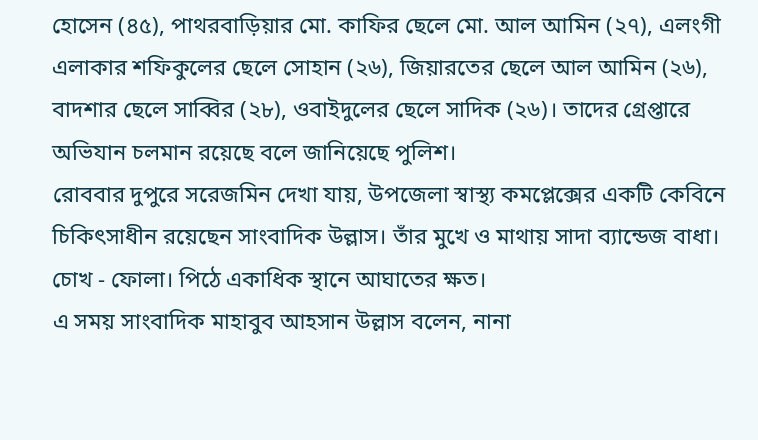হোসেন (৪৫), পাথরবাড়িয়ার মো. কাফির ছেলে মো. আল আমিন (২৭), এলংগী এলাকার শফিকুলের ছেলে সোহান (২৬), জিয়ারতের ছেলে আল আমিন (২৬), বাদশার ছেলে সাব্বির (২৮), ওবাইদুলের ছেলে সাদিক (২৬)। তাদের গ্রেপ্তারে অভিযান চলমান রয়েছে বলে জানিয়েছে পুলিশ।
রোববার দুপুরে সরেজমিন দেখা যায়, উপজেলা স্বাস্থ্য কমপ্লেক্সের একটি কেবিনে চিকিৎসাধীন রয়েছেন সাংবাদিক উল্লাস। তাঁর মুখে ও মাথায় সাদা ব্যান্ডেজ বাধা। চোখ - ফোলা। পিঠে একাধিক স্থানে আঘাতের ক্ষত।
এ সময় সাংবাদিক মাহাবুব আহসান উল্লাস বলেন, নানা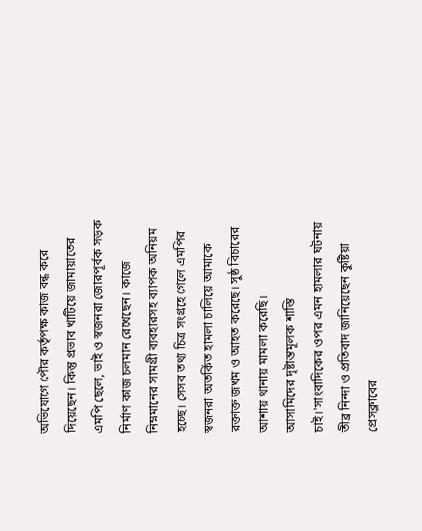অভিযোগে পৌর কর্তৃপক্ষ কাজ বন্ধ করে দিয়েছেন। কিন্তু প্রভাব খাটিয়ে জামায়াতের এমপি ছেলে, ভাই ও স্বজনরা জোরপূর্বক সড়ক নির্মাণ কাজ চলমান রেখেছেন। কাজে নিম্নমানের সামগ্রী ব্যবহারসহ ব্যাপক অনিয়ম হচ্ছে। সেসব তথ্য চিত্র সংগ্রহে গেলে এমপির স্বজনরা অতর্কিত হামলা চালিয়ে আমাকে রক্তাক্ত জখম ও আহত করেছে। সুষ্ঠ বিচারের আশায় থানায় মামলা করেছি।
আসামিদের দৃষ্টান্তমূলক শাস্তি চাই।'সাংবাদিকের ওপর এমন হামলার ঘটনায় তীব্র নিন্দা ও প্রতিবাদ জানিয়েছেন কুষ্টিয়া প্রেসক্লাবের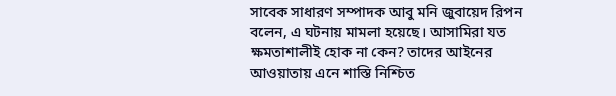সাবেক সাধারণ সম্পাদক আবু মনি জুবায়েদ রিপন বলেন, এ ঘটনায় মামলা হয়েছে। আসামিরা যত ক্ষমতাশালীই হোক না কেন? তাদের আইনের আওয়াতায় এনে শাস্তি নিশ্চিত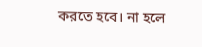করতে হবে। না হলে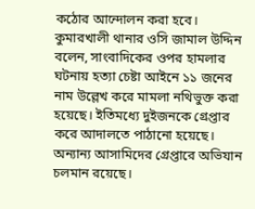কঠোর আন্দোলন করা হবে।
কুমারখালী থানার ওসি জামাল উদ্দিন বলেন, সাংবাদিকের ওপর হামলার ঘটনায় হত্যা চেষ্টা আইনে ১১ জনের নাম উল্লেখ করে মামলা নথিভুক্ত করা হয়েছে। ইতিমধ্যে দুইজনকে গ্রেপ্তার করে আদালতে পাঠানো হয়েছে। অন্যান্য আসামিদের গ্রেপ্তারে অভিযান চলমান রয়েছে।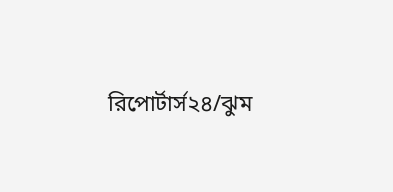রিপোর্টার্স২৪/ঝুম